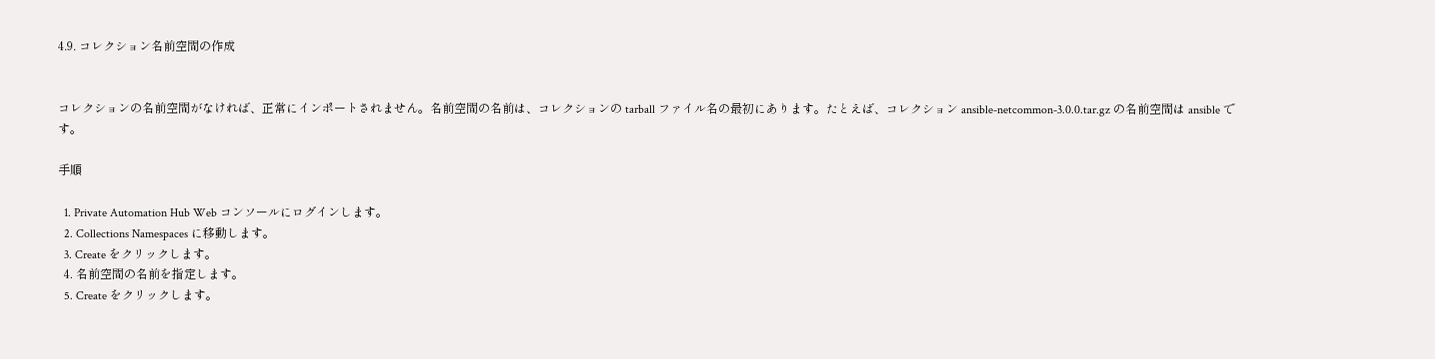4.9. コレクション名前空間の作成


コレクションの名前空間がなければ、正常にインポートされません。名前空間の名前は、コレクションの tarball ファイル名の最初にあります。たとえば、コレクション ansible-netcommon-3.0.0.tar.gz の名前空間は ansible です。

手順

  1. Private Automation Hub Web コンソールにログインします。
  2. Collections Namespaces に移動します。
  3. Create をクリックします。
  4. 名前空間の名前を指定します。
  5. Create をクリックします。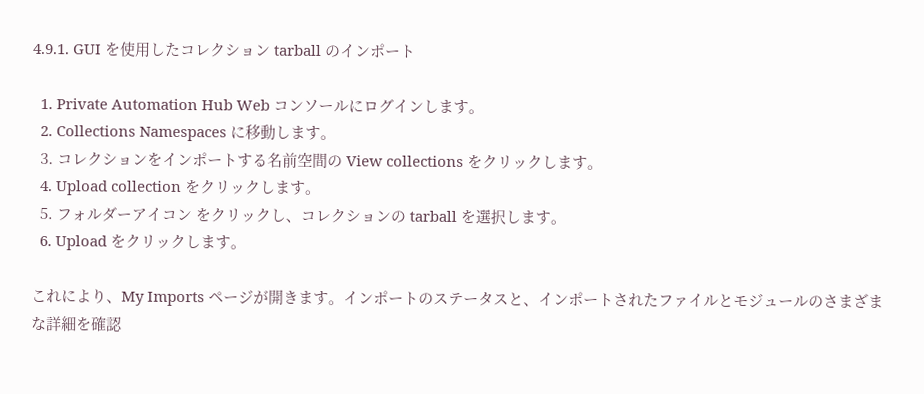4.9.1. GUI を使用したコレクション tarball のインポート

  1. Private Automation Hub Web コンソールにログインします。
  2. Collections Namespaces に移動します。
  3. コレクションをインポートする名前空間の View collections をクリックします。
  4. Upload collection をクリックします。
  5. フォルダーアイコン をクリックし、コレクションの tarball を選択します。
  6. Upload をクリックします。

これにより、My Imports ページが開きます。インポートのステータスと、インポートされたファイルとモジュールのさまざまな詳細を確認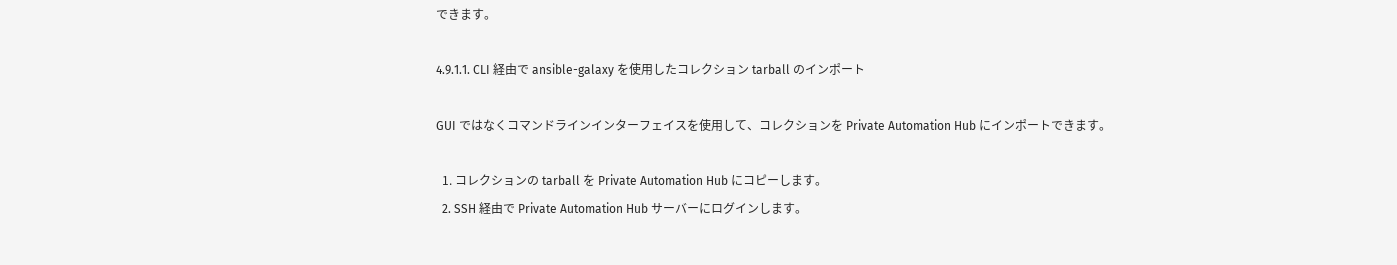できます。

4.9.1.1. CLI 経由で ansible-galaxy を使用したコレクション tarball のインポート

GUI ではなくコマンドラインインターフェイスを使用して、コレクションを Private Automation Hub にインポートできます。

  1. コレクションの tarball を Private Automation Hub にコピーします。
  2. SSH 経由で Private Automation Hub サーバーにログインします。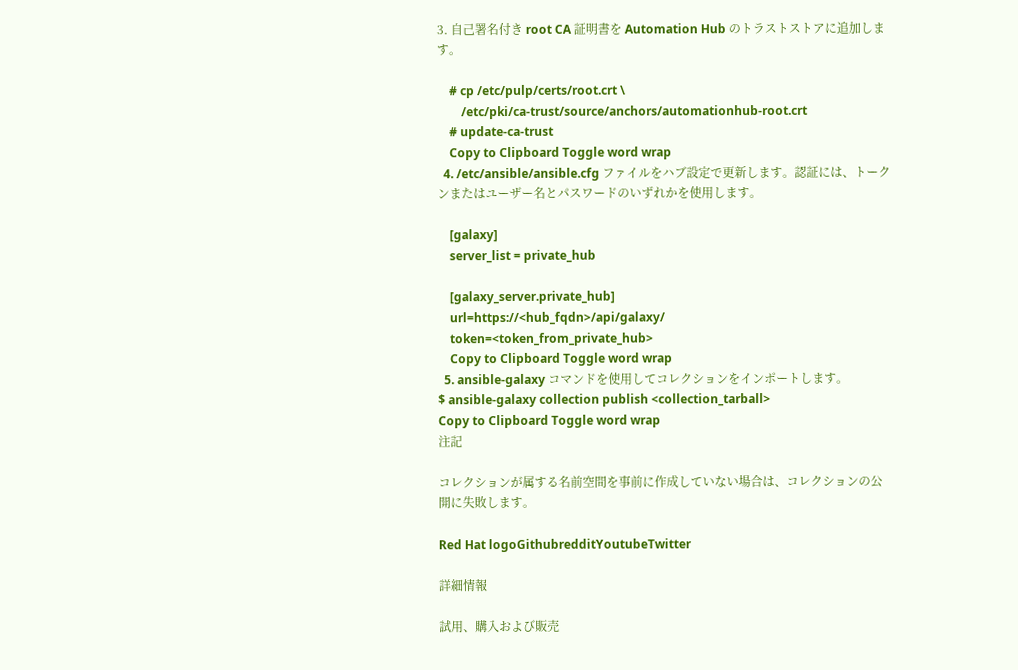3. 自己署名付き root CA 証明書を Automation Hub のトラストストアに追加します。

    # cp /etc/pulp/certs/root.crt \
        /etc/pki/ca-trust/source/anchors/automationhub-root.crt
    # update-ca-trust
    Copy to Clipboard Toggle word wrap
  4. /etc/ansible/ansible.cfg ファイルをハブ設定で更新します。認証には、トークンまたはユーザー名とパスワードのいずれかを使用します。

    [galaxy]
    server_list = private_hub

    [galaxy_server.private_hub]
    url=https://<hub_fqdn>/api/galaxy/
    token=<token_from_private_hub>
    Copy to Clipboard Toggle word wrap
  5. ansible-galaxy コマンドを使用してコレクションをインポートします。
$ ansible-galaxy collection publish <collection_tarball>
Copy to Clipboard Toggle word wrap
注記

コレクションが属する名前空間を事前に作成していない場合は、コレクションの公開に失敗します。

Red Hat logoGithubredditYoutubeTwitter

詳細情報

試用、購入および販売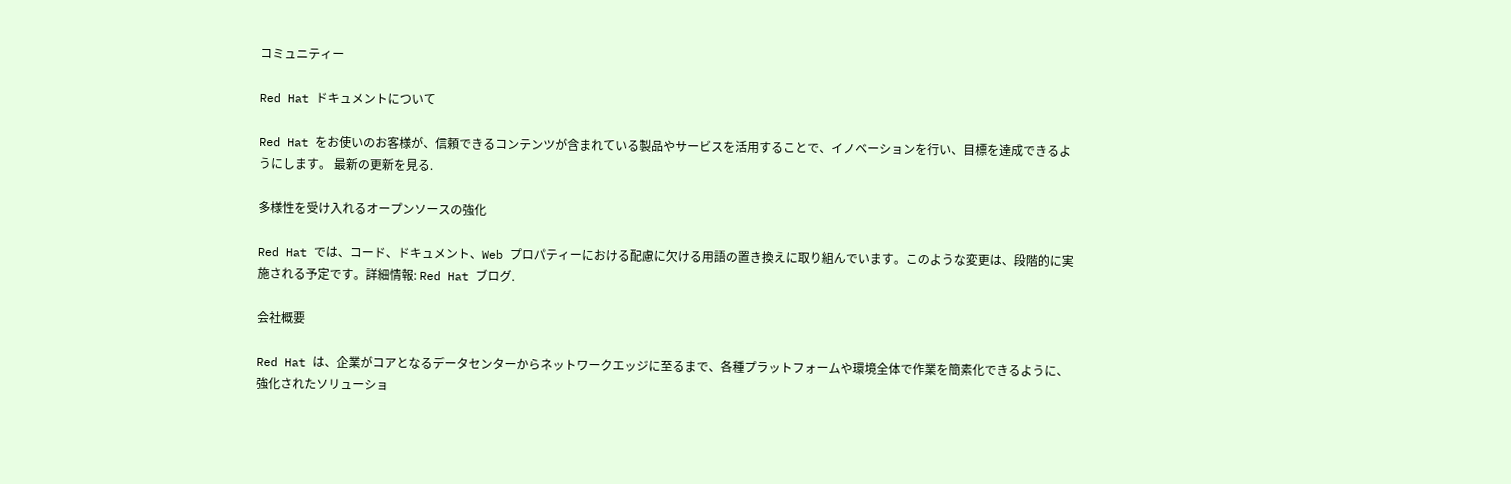コミュニティー

Red Hat ドキュメントについて

Red Hat をお使いのお客様が、信頼できるコンテンツが含まれている製品やサービスを活用することで、イノベーションを行い、目標を達成できるようにします。 最新の更新を見る.

多様性を受け入れるオープンソースの強化

Red Hat では、コード、ドキュメント、Web プロパティーにおける配慮に欠ける用語の置き換えに取り組んでいます。このような変更は、段階的に実施される予定です。詳細情報: Red Hat ブログ.

会社概要

Red Hat は、企業がコアとなるデータセンターからネットワークエッジに至るまで、各種プラットフォームや環境全体で作業を簡素化できるように、強化されたソリューショ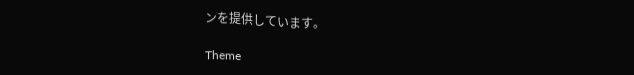ンを提供しています。

Theme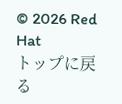© 2026 Red Hat
トップに戻る